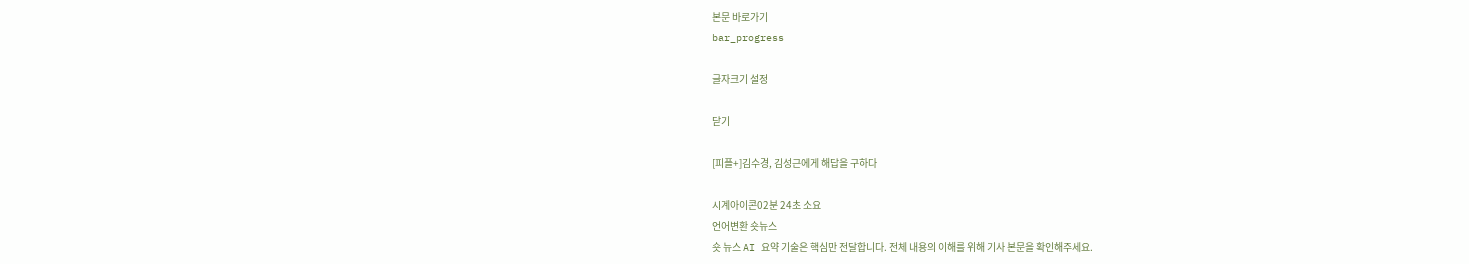본문 바로가기
bar_progress

글자크기 설정

닫기

[피플+]김수경, 김성근에게 해답을 구하다

시계아이콘02분 24초 소요
언어변환 숏뉴스
숏 뉴스 AI 요약 기술은 핵심만 전달합니다. 전체 내용의 이해를 위해 기사 본문을 확인해주세요.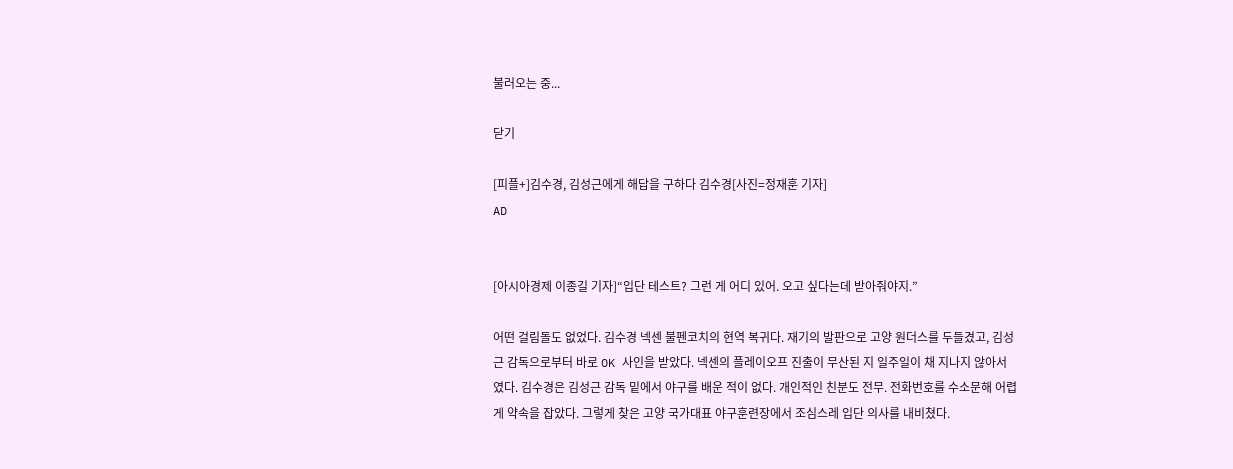불러오는 중...

닫기

[피플+]김수경, 김성근에게 해답을 구하다 김수경[사진=정재훈 기자]
AD


[아시아경제 이종길 기자]“입단 테스트? 그런 게 어디 있어. 오고 싶다는데 받아줘야지.”

어떤 걸림돌도 없었다. 김수경 넥센 불펜코치의 현역 복귀다. 재기의 발판으로 고양 원더스를 두들겼고, 김성근 감독으로부터 바로 OK 사인을 받았다. 넥센의 플레이오프 진출이 무산된 지 일주일이 채 지나지 않아서였다. 김수경은 김성근 감독 밑에서 야구를 배운 적이 없다. 개인적인 친분도 전무. 전화번호를 수소문해 어렵게 약속을 잡았다. 그렇게 찾은 고양 국가대표 야구훈련장에서 조심스레 입단 의사를 내비쳤다.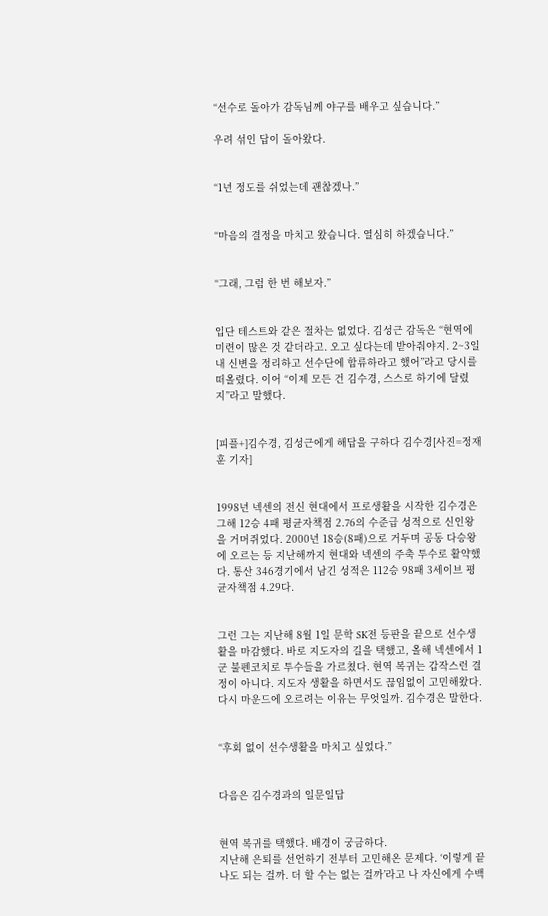“선수로 돌아가 감독님께 야구를 배우고 싶습니다.”

우려 섞인 답이 돌아왔다.


“1년 정도를 쉬었는데 괜찮겠나.”


“마음의 결정을 마치고 왔습니다. 열심히 하겠습니다.”


“그래, 그럼 한 번 해보자.”


입단 테스트와 같은 절차는 없었다. 김성근 감독은 “현역에 미련이 많은 것 같더라고. 오고 싶다는데 받아줘야지. 2~3일 내 신변을 정리하고 선수단에 합류하라고 했어”라고 당시를 떠올렸다. 이어 “이제 모든 건 김수경, 스스로 하기에 달렸지”라고 말했다.


[피플+]김수경, 김성근에게 해답을 구하다 김수경[사진=정재훈 기자]


1998년 넥센의 전신 현대에서 프로생활을 시작한 김수경은 그해 12승 4패 평균자책점 2.76의 수준급 성적으로 신인왕을 거머쥐었다. 2000년 18승(8패)으로 거두며 공동 다승왕에 오르는 등 지난해까지 현대와 넥센의 주축 투수로 활약했다. 통산 346경기에서 남긴 성적은 112승 98패 3세이브 평균자책점 4.29다.


그런 그는 지난해 8월 1일 문학 SK전 등판을 끝으로 선수생활을 마감했다. 바로 지도자의 길을 택했고, 올해 넥센에서 1군 불펜코치로 투수들을 가르쳤다. 현역 복귀는 갑작스런 결정이 아니다. 지도자 생활을 하면서도 끊임없이 고민해왔다. 다시 마운드에 오르려는 이유는 무엇일까. 김수경은 말한다.


“후회 없이 선수생활을 마치고 싶었다.”


다음은 김수경과의 일문일답


현역 복귀를 택했다. 배경이 궁금하다.
지난해 은퇴를 선언하기 전부터 고민해온 문제다. ‘이렇게 끝나도 되는 걸까. 더 할 수는 없는 걸까’라고 나 자신에게 수백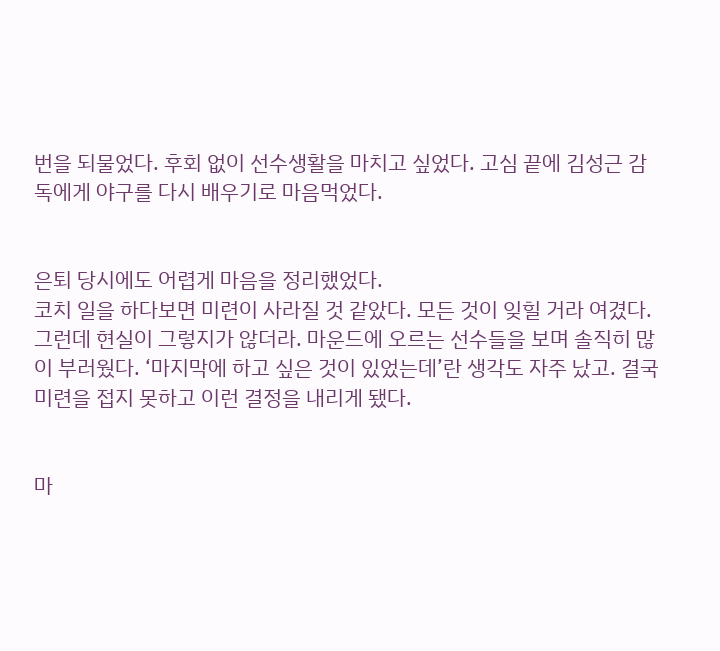번을 되물었다. 후회 없이 선수생활을 마치고 싶었다. 고심 끝에 김성근 감독에게 야구를 다시 배우기로 마음먹었다.


은퇴 당시에도 어렵게 마음을 정리했었다.
코치 일을 하다보면 미련이 사라질 것 같았다. 모든 것이 잊힐 거라 여겼다. 그런데 현실이 그렇지가 않더라. 마운드에 오르는 선수들을 보며 솔직히 많이 부러웠다. ‘마지막에 하고 싶은 것이 있었는데’란 생각도 자주 났고. 결국 미련을 접지 못하고 이런 결정을 내리게 됐다.


마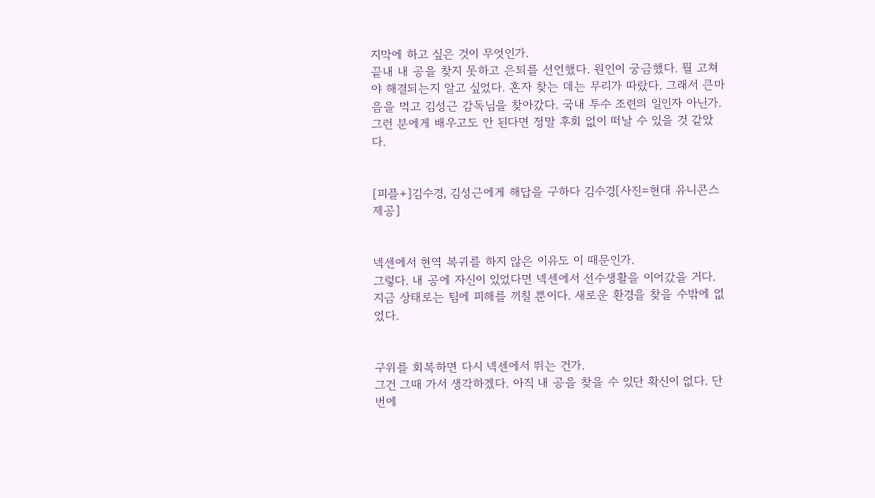지막에 하고 싶은 것이 무엇인가.
끝내 내 공을 찾지 못하고 은퇴를 선언했다. 원인이 궁금했다. 뭘 고쳐야 해결되는지 알고 싶었다. 혼자 찾는 데는 무리가 따랐다. 그래서 큰마음을 먹고 김성근 감독님을 찾아갔다. 국내 투수 조련의 일인자 아닌가. 그런 분에게 배우고도 안 된다면 정말 후회 없이 떠날 수 있을 것 같았다.


[피플+]김수경, 김성근에게 해답을 구하다 김수경[사진=현대 유니콘스 제공]


넥센에서 현역 복귀를 하지 않은 이유도 이 때문인가.
그렇다. 내 공에 자신이 있었다면 넥센에서 선수생활을 이어갔을 거다. 지금 상태로는 팀에 피해를 끼칠 뿐이다. 새로운 환경을 찾을 수밖에 없었다.


구위를 회복하면 다시 넥센에서 뛰는 건가.
그건 그때 가서 생각하겠다. 아직 내 공을 찾을 수 있단 확신이 없다. 단번에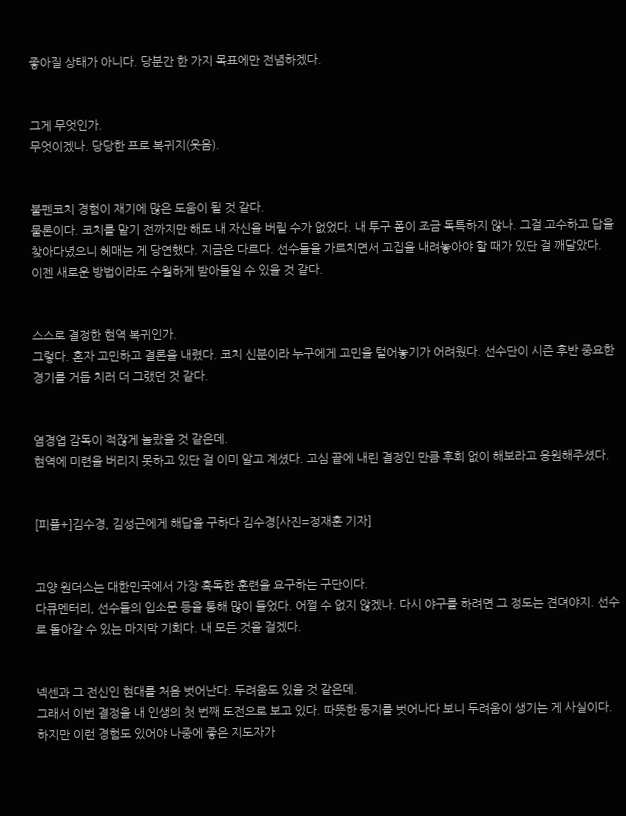좋아질 상태가 아니다. 당분간 한 가지 목표에만 전념하겠다.


그게 무엇인가.
무엇이겠나. 당당한 프로 복귀지(웃음).


불펜코치 경험이 재기에 많은 도움이 될 것 같다.
물론이다. 코치를 맡기 전까지만 해도 내 자신을 버릴 수가 없었다. 내 투구 폼이 조금 독특하지 않나. 그걸 고수하고 답을 찾아다녔으니 헤매는 게 당연했다. 지금은 다르다. 선수들을 가르치면서 고집을 내려놓아야 할 때가 있단 걸 깨달았다. 이젠 새로운 방법이라도 수월하게 받아들일 수 있을 것 같다.


스스로 결정한 현역 복귀인가.
그렇다. 혼자 고민하고 결론을 내렸다. 코치 신분이라 누구에게 고민을 털어놓기가 어려웠다. 선수단이 시즌 후반 중요한 경기를 거듭 치러 더 그랬던 것 같다.


염경엽 감독이 적잖게 놀랐을 것 같은데.
현역에 미련을 버리지 못하고 있단 걸 이미 알고 계셨다. 고심 끝에 내린 결정인 만큼 후회 없이 해보라고 응원해주셨다.


[피플+]김수경, 김성근에게 해답을 구하다 김수경[사진=정재훈 기자]


고양 원더스는 대한민국에서 가장 혹독한 훈련을 요구하는 구단이다.
다큐멘터리, 선수들의 입소문 등을 통해 많이 들었다. 어쩔 수 없지 않겠나. 다시 야구를 하려면 그 정도는 견뎌야지. 선수로 돌아갈 수 있는 마지막 기회다. 내 모든 것을 걸겠다.


넥센과 그 전신인 현대를 처음 벗어난다. 두려움도 있을 것 같은데.
그래서 이번 결정을 내 인생의 첫 번째 도전으로 보고 있다. 따뜻한 둥지를 벗어나다 보니 두려움이 생기는 게 사실이다. 하지만 이런 경험도 있어야 나중에 좋은 지도자가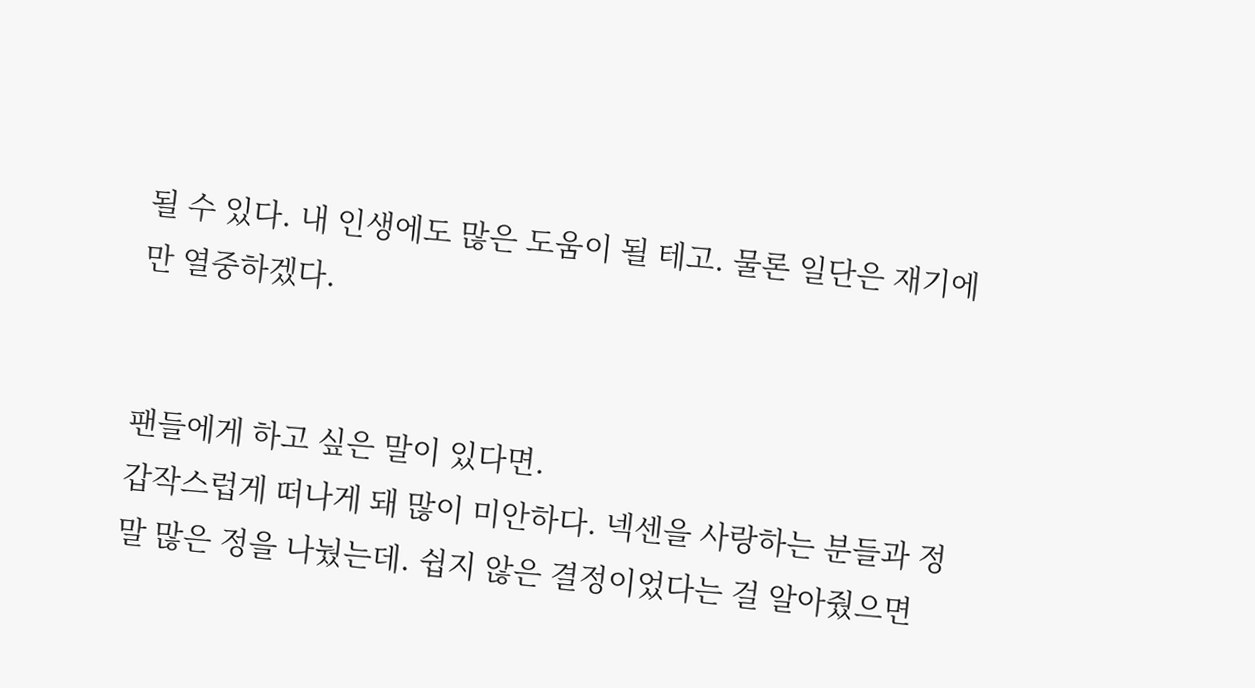될 수 있다. 내 인생에도 많은 도움이 될 테고. 물론 일단은 재기에만 열중하겠다.


팬들에게 하고 싶은 말이 있다면.
갑작스럽게 떠나게 돼 많이 미안하다. 넥센을 사랑하는 분들과 정말 많은 정을 나눴는데. 쉽지 않은 결정이었다는 걸 알아줬으면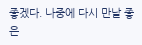좋겠다. 나중에 다시 만날 좋은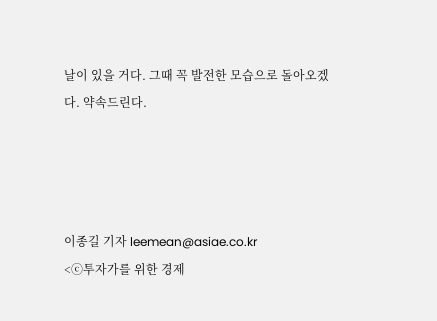날이 있을 거다. 그때 꼭 발전한 모습으로 돌아오겠다. 약속드린다.




이종길 기자 leemean@asiae.co.kr
<ⓒ투자가를 위한 경제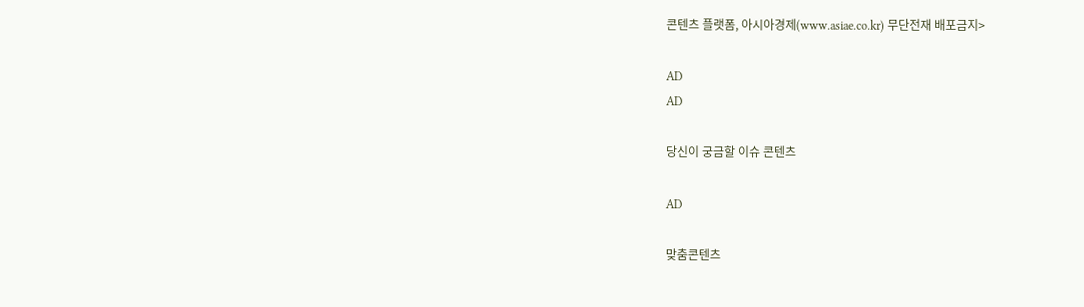콘텐츠 플랫폼, 아시아경제(www.asiae.co.kr) 무단전재 배포금지>

AD
AD

당신이 궁금할 이슈 콘텐츠

AD

맞춤콘텐츠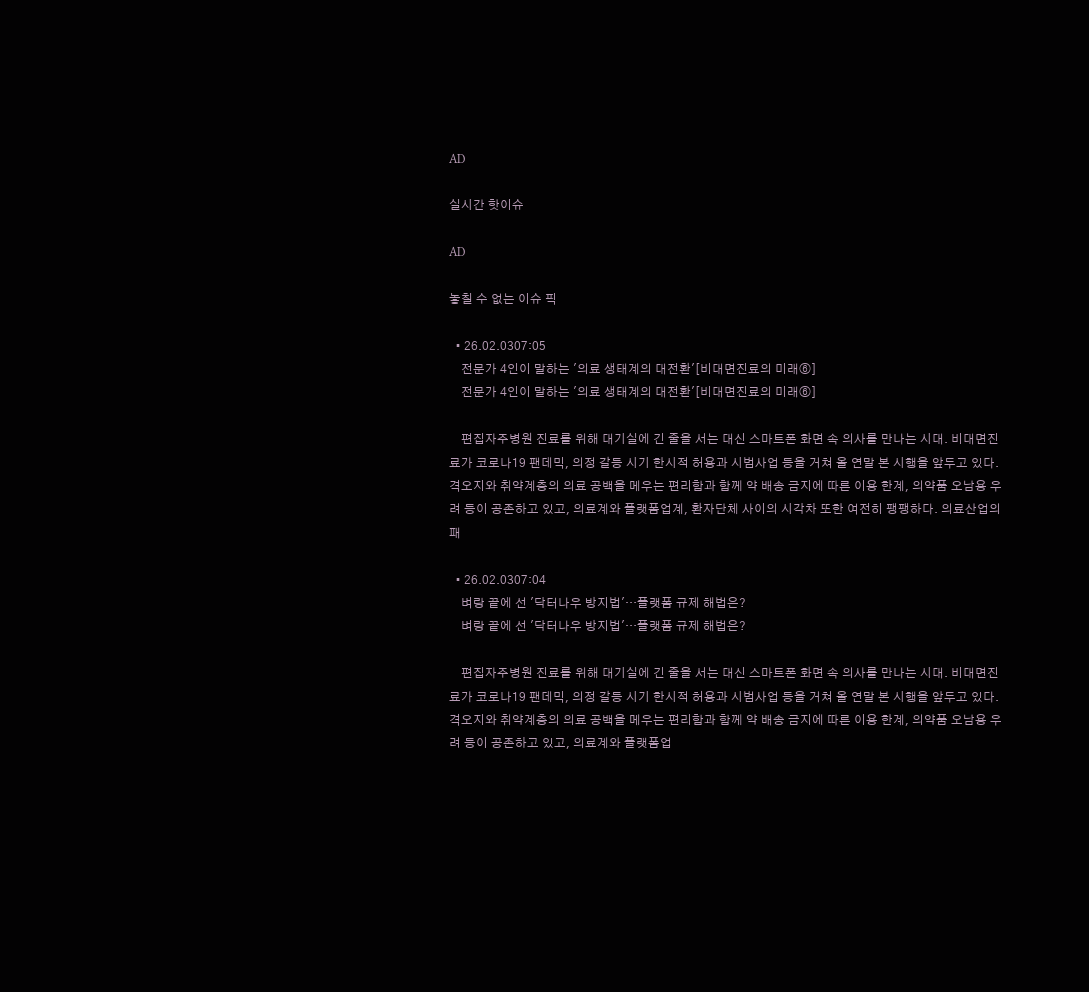AD

실시간 핫이슈

AD

놓칠 수 없는 이슈 픽

  • 26.02.0307:05
    전문가 4인이 말하는 '의료 생태계의 대전환'[비대면진료의 미래⑥]
    전문가 4인이 말하는 '의료 생태계의 대전환'[비대면진료의 미래⑥]

    편집자주병원 진료를 위해 대기실에 긴 줄을 서는 대신 스마트폰 화면 속 의사를 만나는 시대. 비대면진료가 코로나19 팬데믹, 의정 갈등 시기 한시적 허용과 시범사업 등을 거쳐 올 연말 본 시행을 앞두고 있다. 격오지와 취약계층의 의료 공백을 메우는 편리함과 함께 약 배송 금지에 따른 이용 한계, 의약품 오남용 우려 등이 공존하고 있고, 의료계와 플랫폼업계, 환자단체 사이의 시각차 또한 여전히 팽팽하다. 의료산업의 패

  • 26.02.0307:04
    벼랑 끝에 선 '닥터나우 방지법'…플랫폼 규제 해법은?
    벼랑 끝에 선 '닥터나우 방지법'…플랫폼 규제 해법은?

    편집자주병원 진료를 위해 대기실에 긴 줄을 서는 대신 스마트폰 화면 속 의사를 만나는 시대. 비대면진료가 코로나19 팬데믹, 의정 갈등 시기 한시적 허용과 시범사업 등을 거쳐 올 연말 본 시행을 앞두고 있다. 격오지와 취약계층의 의료 공백을 메우는 편리함과 함께 약 배송 금지에 따른 이용 한계, 의약품 오남용 우려 등이 공존하고 있고, 의료계와 플랫폼업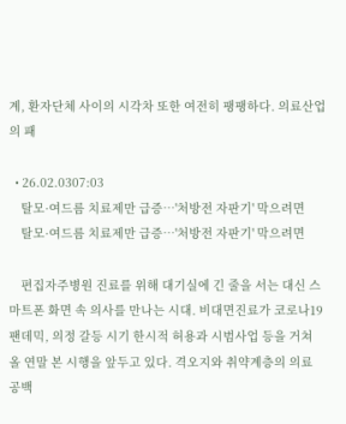계, 환자단체 사이의 시각차 또한 여전히 팽팽하다. 의료산업의 패

  • 26.02.0307:03
    탈모·여드름 치료제만 급증…'처방전 자판기' 막으려면
    탈모·여드름 치료제만 급증…'처방전 자판기' 막으려면

    편집자주병원 진료를 위해 대기실에 긴 줄을 서는 대신 스마트폰 화면 속 의사를 만나는 시대. 비대면진료가 코로나19 팬데믹, 의정 갈등 시기 한시적 허용과 시범사업 등을 거쳐 올 연말 본 시행을 앞두고 있다. 격오지와 취약계층의 의료 공백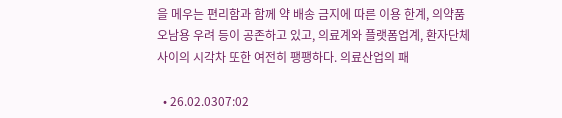을 메우는 편리함과 함께 약 배송 금지에 따른 이용 한계, 의약품 오남용 우려 등이 공존하고 있고, 의료계와 플랫폼업계, 환자단체 사이의 시각차 또한 여전히 팽팽하다. 의료산업의 패

  • 26.02.0307:02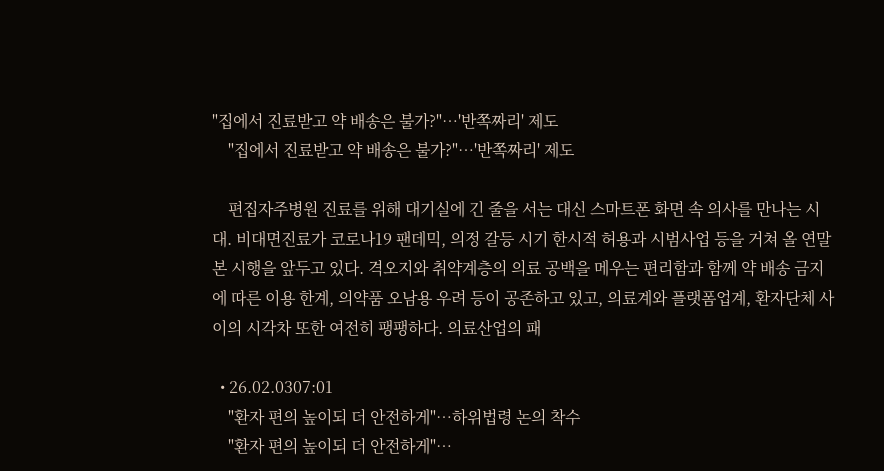"집에서 진료받고 약 배송은 불가?"…'반쪽짜리' 제도
    "집에서 진료받고 약 배송은 불가?"…'반쪽짜리' 제도

    편집자주병원 진료를 위해 대기실에 긴 줄을 서는 대신 스마트폰 화면 속 의사를 만나는 시대. 비대면진료가 코로나19 팬데믹, 의정 갈등 시기 한시적 허용과 시범사업 등을 거쳐 올 연말 본 시행을 앞두고 있다. 격오지와 취약계층의 의료 공백을 메우는 편리함과 함께 약 배송 금지에 따른 이용 한계, 의약품 오남용 우려 등이 공존하고 있고, 의료계와 플랫폼업계, 환자단체 사이의 시각차 또한 여전히 팽팽하다. 의료산업의 패

  • 26.02.0307:01
    "환자 편의 높이되 더 안전하게"…하위법령 논의 착수
    "환자 편의 높이되 더 안전하게"…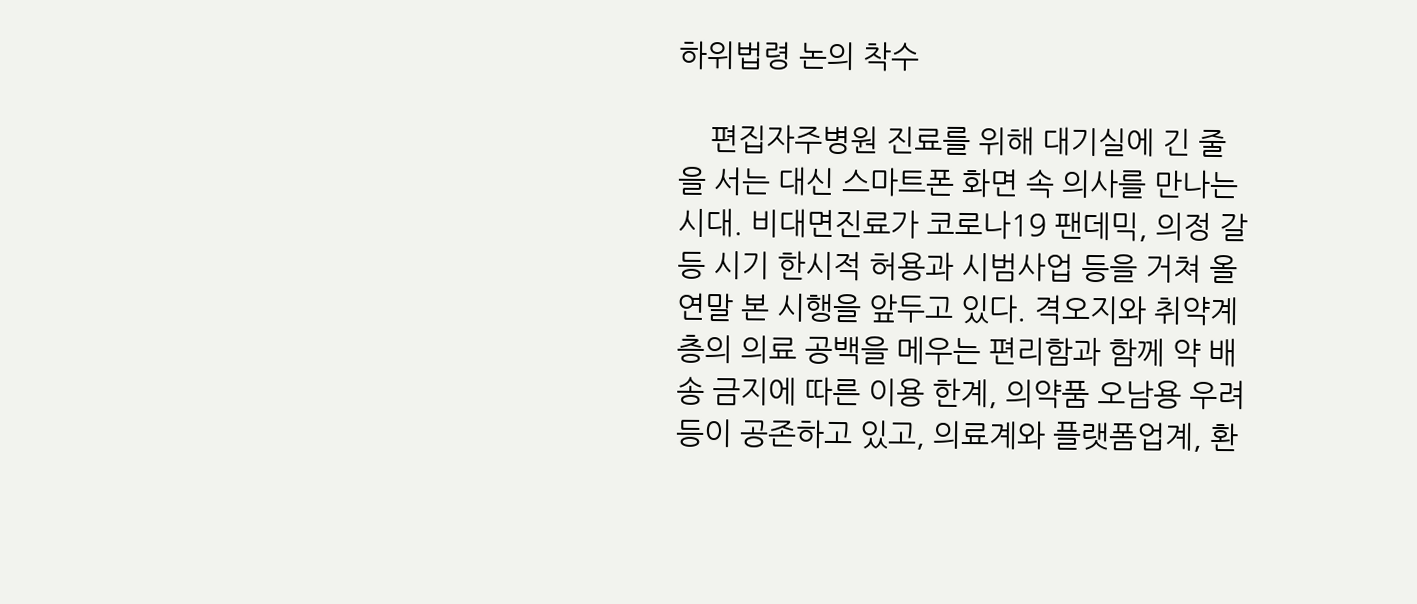하위법령 논의 착수

    편집자주병원 진료를 위해 대기실에 긴 줄을 서는 대신 스마트폰 화면 속 의사를 만나는 시대. 비대면진료가 코로나19 팬데믹, 의정 갈등 시기 한시적 허용과 시범사업 등을 거쳐 올 연말 본 시행을 앞두고 있다. 격오지와 취약계층의 의료 공백을 메우는 편리함과 함께 약 배송 금지에 따른 이용 한계, 의약품 오남용 우려 등이 공존하고 있고, 의료계와 플랫폼업계, 환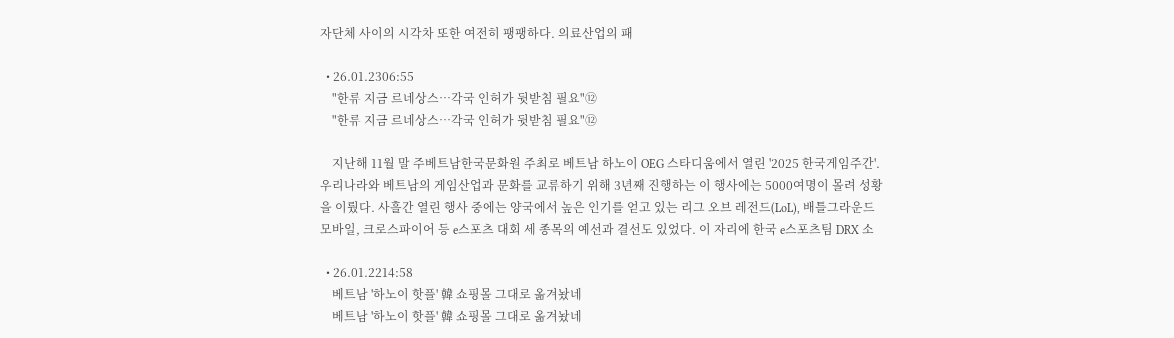자단체 사이의 시각차 또한 여전히 팽팽하다. 의료산업의 패

  • 26.01.2306:55
    "한류 지금 르네상스…각국 인허가 뒷받침 필요"⑫
    "한류 지금 르네상스…각국 인허가 뒷받침 필요"⑫

    지난해 11월 말 주베트남한국문화원 주최로 베트남 하노이 OEG 스타디움에서 열린 '2025 한국게임주간'. 우리나라와 베트남의 게임산업과 문화를 교류하기 위해 3년째 진행하는 이 행사에는 5000여명이 몰려 성황을 이뤘다. 사흘간 열린 행사 중에는 양국에서 높은 인기를 얻고 있는 리그 오브 레전드(LoL), 배틀그라운드 모바일, 크로스파이어 등 e스포츠 대회 세 종목의 예선과 결선도 있었다. 이 자리에 한국 e스포츠팀 DRX 소

  • 26.01.2214:58
    베트남 '하노이 핫플' 韓 쇼핑몰 그대로 옮겨놨네
    베트남 '하노이 핫플' 韓 쇼핑몰 그대로 옮겨놨네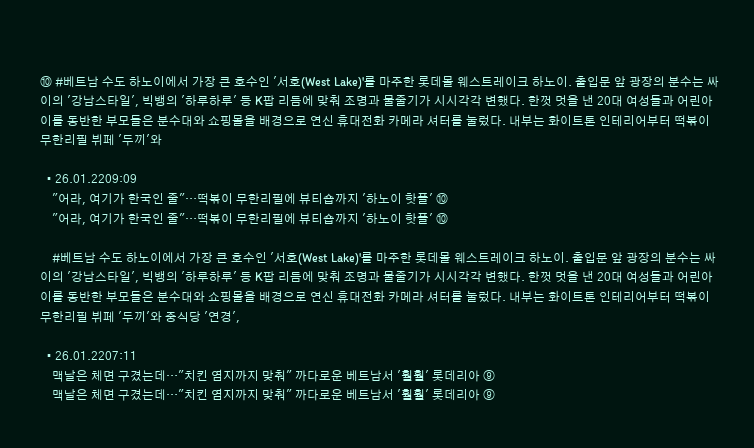⑩ #베트남 수도 하노이에서 가장 큰 호수인 '서호(West Lake)'를 마주한 롯데몰 웨스트레이크 하노이. 출입문 앞 광장의 분수는 싸이의 '강남스타일', 빅뱅의 '하루하루' 등 K팝 리듬에 맞춰 조명과 물줄기가 시시각각 변했다. 한껏 멋을 낸 20대 여성들과 어린아이를 동반한 부모들은 분수대와 쇼핑몰을 배경으로 연신 휴대전화 카메라 셔터를 눌렀다. 내부는 화이트톤 인테리어부터 떡볶이 무한리필 뷔페 '두끼'와

  • 26.01.2209:09
    "어라, 여기가 한국인 줄"…떡볶이 무한리필에 뷰티숍까지 '하노이 핫플' ⑩
    "어라, 여기가 한국인 줄"…떡볶이 무한리필에 뷰티숍까지 '하노이 핫플' ⑩

    #베트남 수도 하노이에서 가장 큰 호수인 '서호(West Lake)'를 마주한 롯데몰 웨스트레이크 하노이. 출입문 앞 광장의 분수는 싸이의 '강남스타일', 빅뱅의 '하루하루' 등 K팝 리듬에 맞춰 조명과 물줄기가 시시각각 변했다. 한껏 멋을 낸 20대 여성들과 어린아이를 동반한 부모들은 분수대와 쇼핑몰을 배경으로 연신 휴대전화 카메라 셔터를 눌렀다. 내부는 화이트톤 인테리어부터 떡볶이 무한리필 뷔페 '두끼'와 중식당 '연경',

  • 26.01.2207:11
    맥날은 체면 구겼는데…"치킨 염지까지 맞춰" 까다로운 베트남서 '훨훨' 롯데리아 ⑨
    맥날은 체면 구겼는데…"치킨 염지까지 맞춰" 까다로운 베트남서 '훨훨' 롯데리아 ⑨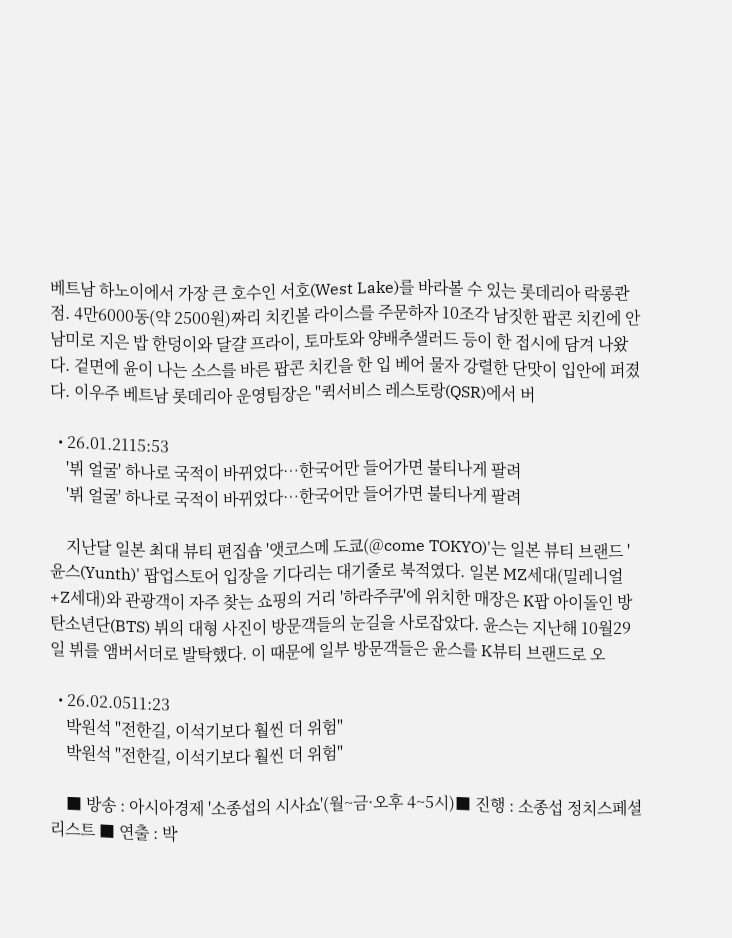베트남 하노이에서 가장 큰 호수인 서호(West Lake)를 바라볼 수 있는 롯데리아 락롱콴점. 4만6000동(약 2500원)짜리 치킨볼 라이스를 주문하자 10조각 남짓한 팝콘 치킨에 안남미로 지은 밥 한덩이와 달걀 프라이, 토마토와 양배추샐러드 등이 한 접시에 담겨 나왔다. 겉면에 윤이 나는 소스를 바른 팝콘 치킨을 한 입 베어 물자 강렬한 단맛이 입안에 퍼졌다. 이우주 베트남 롯데리아 운영팀장은 "퀵서비스 레스토랑(QSR)에서 버

  • 26.01.2115:53
    '뷔 얼굴' 하나로 국적이 바뀌었다…한국어만 들어가면 불티나게 팔려
    '뷔 얼굴' 하나로 국적이 바뀌었다…한국어만 들어가면 불티나게 팔려

    지난달 일본 최대 뷰티 편집숍 '앳코스메 도쿄(@come TOKYO)'는 일본 뷰티 브랜드 '윤스(Yunth)' 팝업스토어 입장을 기다리는 대기줄로 북적였다. 일본 MZ세대(밀레니얼+Z세대)와 관광객이 자주 찾는 쇼핑의 거리 '하라주쿠'에 위치한 매장은 K팝 아이돌인 방탄소년단(BTS) 뷔의 대형 사진이 방문객들의 눈길을 사로잡았다. 윤스는 지난해 10월29일 뷔를 앰버서더로 발탁했다. 이 때문에 일부 방문객들은 윤스를 K뷰티 브랜드로 오

  • 26.02.0511:23
    박원석 "전한길, 이석기보다 훨씬 더 위험"
    박원석 "전한길, 이석기보다 훨씬 더 위험"

    ■ 방송 : 아시아경제 '소종섭의 시사쇼'(월~금·오후 4~5시)■ 진행 : 소종섭 정치스페셜리스트 ■ 연출 : 박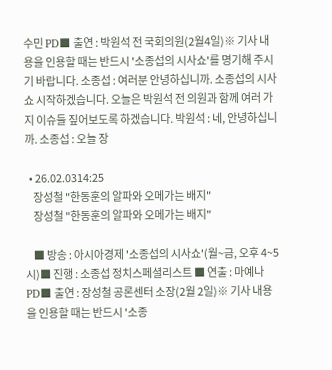수민 PD■ 출연 : 박원석 전 국회의원(2월4일)※ 기사 내용을 인용할 때는 반드시 '소종섭의 시사쇼'를 명기해 주시기 바랍니다. 소종섭 : 여러분 안녕하십니까. 소종섭의 시사쇼 시작하겠습니다. 오늘은 박원석 전 의원과 함께 여러 가지 이슈들 짚어보도록 하겠습니다. 박원석 : 네, 안녕하십니까. 소종섭 : 오늘 장

  • 26.02.0314:25
    장성철 "한동훈의 알파와 오메가는 배지"
    장성철 "한동훈의 알파와 오메가는 배지"

    ■ 방송 : 아시아경제 '소종섭의 시사쇼'(월~금, 오후 4~5시)■ 진행 : 소종섭 정치스페셜리스트 ■ 연출 : 마예나 PD■ 출연 : 장성철 공론센터 소장(2월 2일)※ 기사 내용을 인용할 때는 반드시 '소종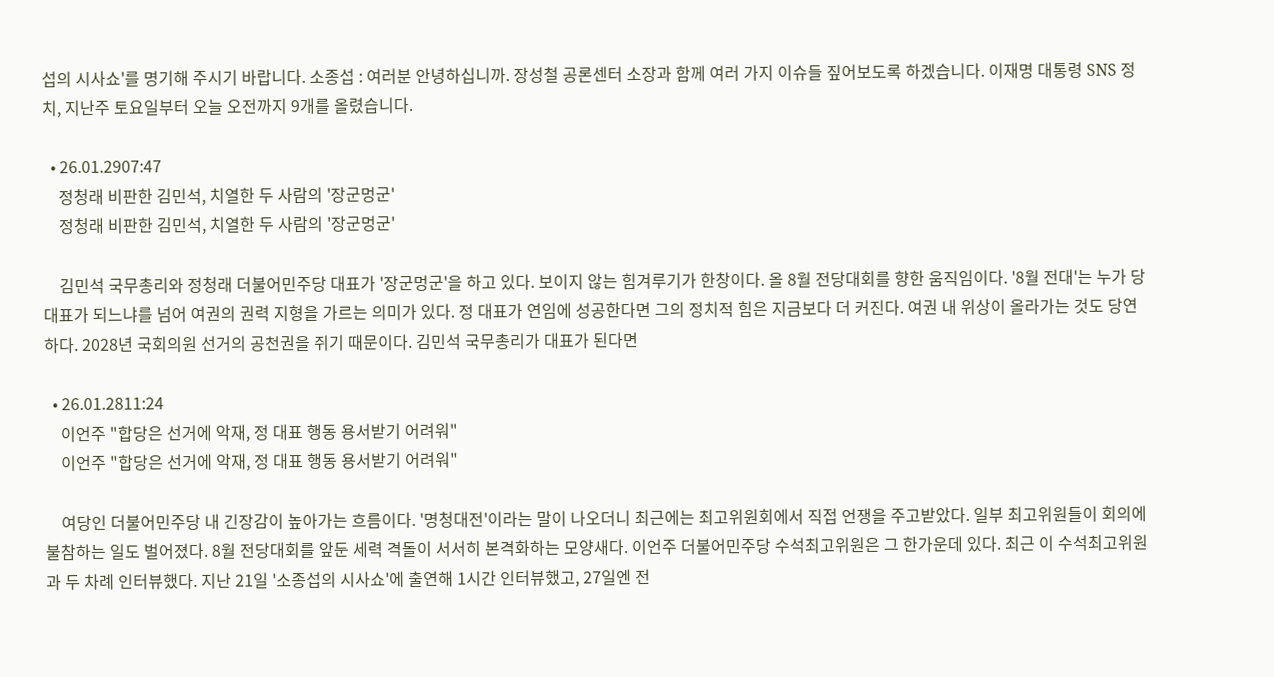섭의 시사쇼'를 명기해 주시기 바랍니다. 소종섭 : 여러분 안녕하십니까. 장성철 공론센터 소장과 함께 여러 가지 이슈들 짚어보도록 하겠습니다. 이재명 대통령 SNS 정치, 지난주 토요일부터 오늘 오전까지 9개를 올렸습니다.

  • 26.01.2907:47
    정청래 비판한 김민석, 치열한 두 사람의 '장군멍군'
    정청래 비판한 김민석, 치열한 두 사람의 '장군멍군'

    김민석 국무총리와 정청래 더불어민주당 대표가 '장군멍군'을 하고 있다. 보이지 않는 힘겨루기가 한창이다. 올 8월 전당대회를 향한 움직임이다. '8월 전대'는 누가 당 대표가 되느냐를 넘어 여권의 권력 지형을 가르는 의미가 있다. 정 대표가 연임에 성공한다면 그의 정치적 힘은 지금보다 더 커진다. 여권 내 위상이 올라가는 것도 당연하다. 2028년 국회의원 선거의 공천권을 쥐기 때문이다. 김민석 국무총리가 대표가 된다면

  • 26.01.2811:24
    이언주 "합당은 선거에 악재, 정 대표 행동 용서받기 어려워"
    이언주 "합당은 선거에 악재, 정 대표 행동 용서받기 어려워"

    여당인 더불어민주당 내 긴장감이 높아가는 흐름이다. '명청대전'이라는 말이 나오더니 최근에는 최고위원회에서 직접 언쟁을 주고받았다. 일부 최고위원들이 회의에 불참하는 일도 벌어졌다. 8월 전당대회를 앞둔 세력 격돌이 서서히 본격화하는 모양새다. 이언주 더불어민주당 수석최고위원은 그 한가운데 있다. 최근 이 수석최고위원과 두 차례 인터뷰했다. 지난 21일 '소종섭의 시사쇼'에 출연해 1시간 인터뷰했고, 27일엔 전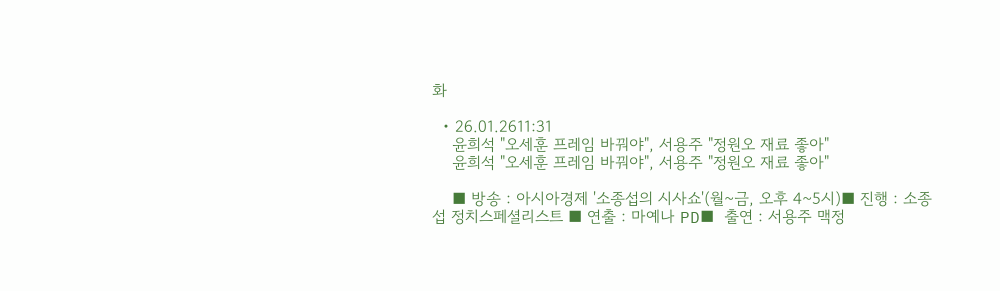화

  • 26.01.2611:31
    윤희석 "오세훈 프레임 바꿔야", 서용주 "정원오 재료 좋아"
    윤희석 "오세훈 프레임 바꿔야", 서용주 "정원오 재료 좋아"

    ■ 방송 : 아시아경제 '소종섭의 시사쇼'(월~금, 오후 4~5시)■ 진행 : 소종섭 정치스페셜리스트 ■ 연출 : 마예나 PD■ 출연 : 서용주 맥정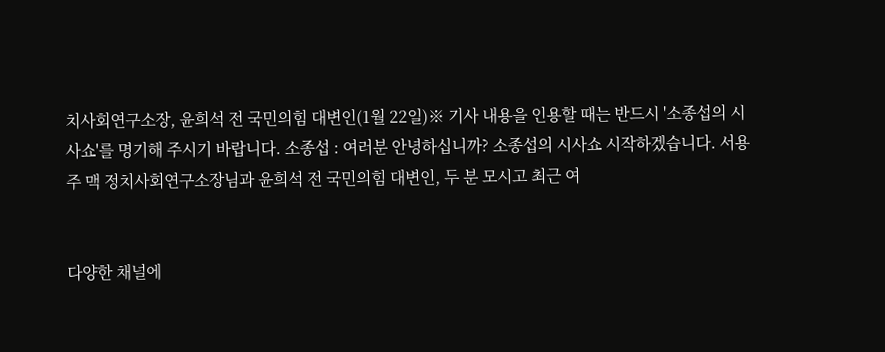치사회연구소장, 윤희석 전 국민의힘 대변인(1월 22일)※ 기사 내용을 인용할 때는 반드시 '소종섭의 시사쇼'를 명기해 주시기 바랍니다. 소종섭 : 여러분 안녕하십니까? 소종섭의 시사쇼 시작하겠습니다. 서용주 맥 정치사회연구소장님과 윤희석 전 국민의힘 대변인, 두 분 모시고 최근 여


다양한 채널에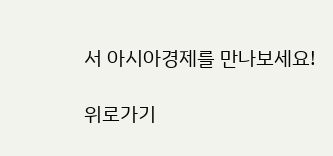서 아시아경제를 만나보세요!

위로가기